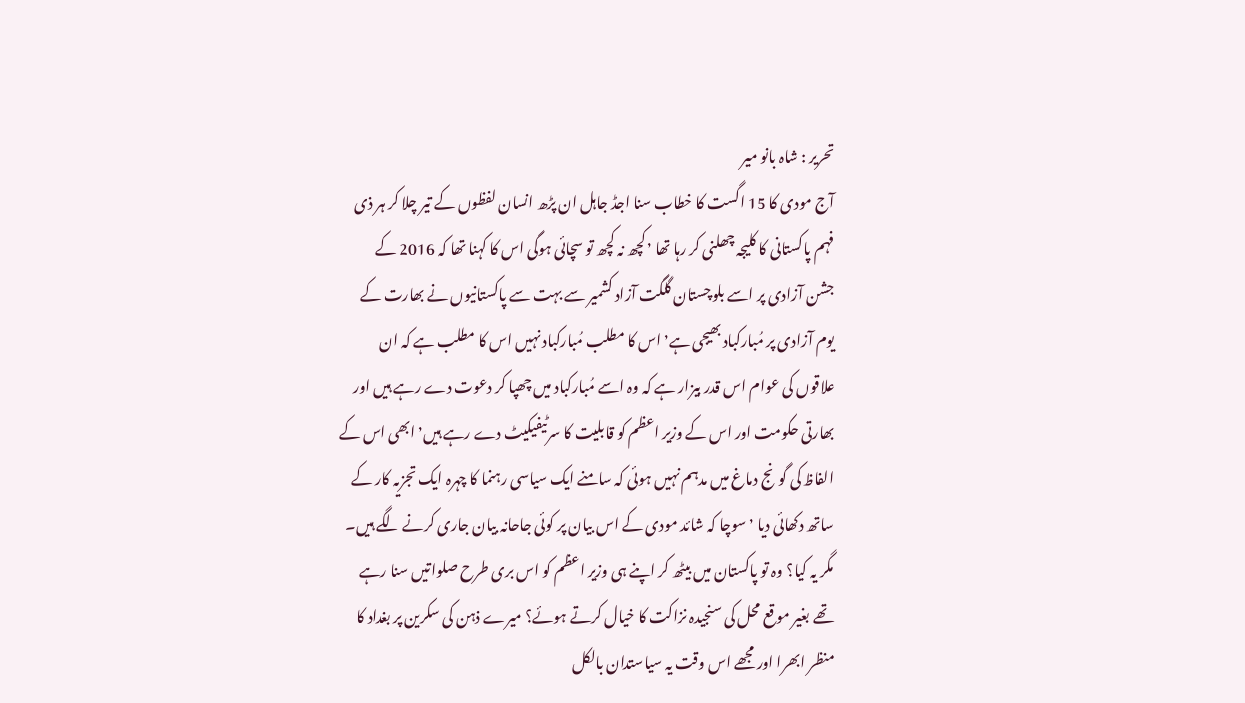تحریر : شاہ بانو میر
آج مودی کا 15 اگست کا خطاب سنا اجڈ جاہل ان پڑھ انسان لفظوں کے تیر چلا کر ہر ذی فہم پاکستانی کا کلیجہ چھلنی کر رہا تھا ٬ کچھ نہ کچھ تو سچائی ہوگی اس کا کہنا تھا کہ 2016 کے جشن آزادی پر اسے بلوچستان گلگت آزاد کشمیر سے بہت سے پاکستانیوں نے بھارت کے یوم آزادی پر مُبارکباد بھیجی ہے٬ اس کا مطلب مُبارکباد نہیں اس کا مطلب ہے کہ ان علاقوں کی عوام اس قدر بیزار ہے کہ وہ اسے مُبارکباد میں چھپا کر دعوت دے رہے ہیں اور بھارتی حکومت اور اس کے وزیر اعظم کو قابلیت کا سرٹیفیکیٹ دے رہے ہیں٬ ابھی اس کے الفاظ کی گونج دماغ میں مدہم نہیں ہوئی کہ سامنے ایک سیاسی رہنما کا چہرہ ایک تجزیہ کار کے ساتھ دکھائی دیا ٬ سوچا کہ شائد مودی کے اس بیان پر کوئی جاحانہ بیان جاری کرنے لگے ہیں۔
مگر یہ کیا؟ وہ تو پاکستان میں بیٹھ کر اپنے ہی وزیر اعظم کو اس بری طرح صلواتیں سنا رہے تھے بغیر موقع محل کی سنجیدہ نزاکت کا خیال کرتے ہوئے؟ میرے ذہن کی سکرین پر بغداد کا منظر ابھرا اور مجھے اس وقت یہ سیاستدان بالکل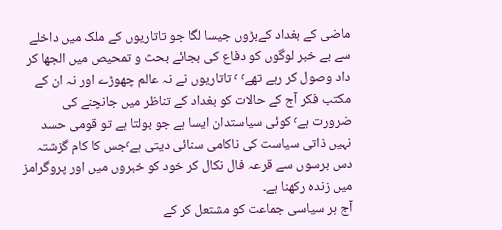ماضی کے بغداد کےبڑوں جیسا لگا جو تاتاریوں کے ملک میں داخلے سے بے خبر لوگوں کو دفاع کی بجائے بحث و تمحیص میں الجھا کر داد وصول کر رہے تھے٬ ٬ تاتاریوں نے نہ عالم چھوڑے اور نہ ان کے مکتب فکر آج کے حالات کو بغداد کے تناظر میں جانچنے کی ضرورت ہے٬ کوئی سیاستدان ایسا ہے جو بولتا ہے تو قومی حسد نہیں ذاتی سیاست کی ناکامی سنائی دیتی ہے٬جس کا کام گزشتہ دس برسوں سے قرعہ فال نکال کر خود کو خبروں میں اور پروگرامز میں زندہ رکھنا ہے۔
آج ہر سیاسی جماعت کو مشتعل کر کے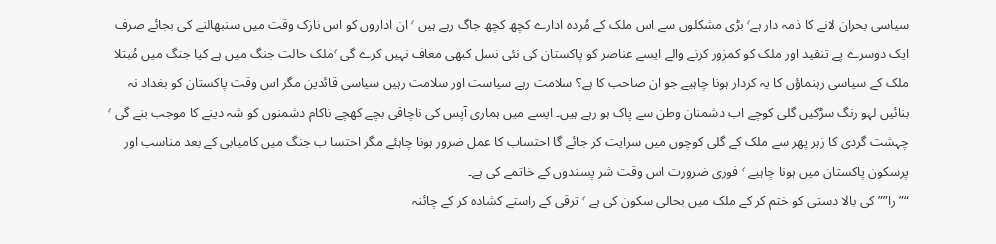سیاسی بحران لانے کا ذمہ دار ہے٬ بڑی مشکلوں سے اس ملک کے مُردہ ادارے کچھ کچھ جاگ رہے ہیں ٬ ان اداروں کو اس نازک وقت میں سنبھالنے کی بجائے صرف ایک دوسرے پے تنقید اور ملک کو کمزور کرنے والے ایسے عناصر کو پاکستان کی نئی نسل کبھی معاف نہیں کرے گی ٬ملک حالت جنگ میں ہے کیا جنگ میں مُبتلا ملک کے سیاسی رہنماؤں کا یہ کردار ہونا چاہیے جو ان صاحب کا ہے؟ سلامت رہے سیاست اور سلامت رہیں سیاسی قائدین مگر اس وقت پاکستان کو بغداد نہ بنائیں لہو رنگ سڑکیں گلی کوچے اب دشمنان وطن سے پاک ہو رہے ہیں۔ ایسے میں ہماری آپس کی ناچاقی بچے کھچے ناکام دشمنوں کو شہ دینے کا موجب بنے گی ٬ چہشت گردی کا زہر پھر سے ملک کے گلی کوچوں میں سرایت کر جائے گا احتساب کا عمل ضرور ہونا چاہئے مگر احتسا ب جنگ میں کامیابی کے بعد مناسب اور پرسکون پاکستان میں ہونا چاہیے ٬ فوری ضرورت اس وقت شر پسندوں کے خاتمے کی ہے۔
“” را”” کی بالا دستی کو ختم کر کے ملک میں بحالی سکون کی ہے ٬ ترقی کے راستے کشادہ کر کے چائنہ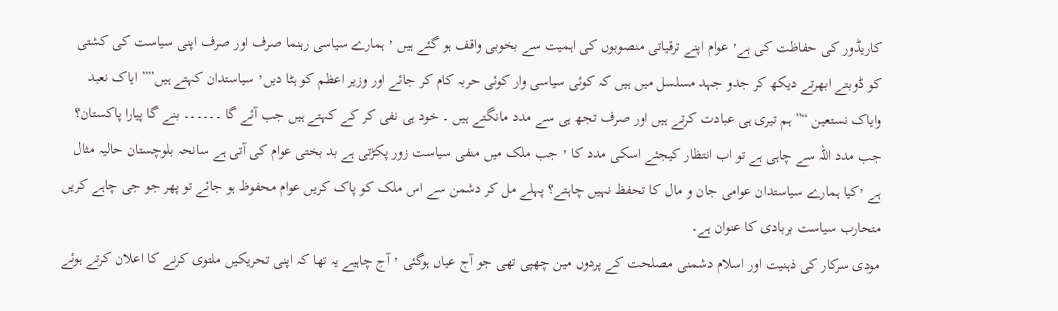کاریڈور کی حفاظت کی ہے٬ عوام اپنے ترقیاتی منصوبوں کی اہمیت سے بخوبی واقف ہو گئے ہیں ٬ ہمارے سیاسی رہنما صرف اور صرف اپنی سیاست کی کشتی کو ڈوبتے ابھرتے دیکھ کر جدو جہد مسلسل میں ہیں کہ کوئی سیاسی وار کوئی حربہ کام کر جائے اور وزیر اعظم کو ہٹا دیں٬ سیاستدان کہتے ہیں”” ایاک نعبد وایاک نستعین “” ہم تیری ہی عبادت کرتے ہیں اور صرف تجھ ہی سے مدد مانگتے ہیں ۔ خود ہی نفی کر کے کہتے ہیں جب آئے گا ۔۔۔۔۔۔ بنے گا پیارا پاکستان؟ جب مدد اللہ سے چاہی ہے تو اب انتظار کیجئے اسکی مدد کا ٬ جب ملک میں منفی سیاست زور پکڑتی ہے بد بختی عوام کی آتی ہے سانحہ بلوچستان حالیہ مثال ہے ٬کیا ہمارے سیاستدان عوامی جان و مال کا تحفظ نہیں چاہتے؟ پہلے مل کر دشمن سے اس ملک کو پاک کریں عوام محفوظ ہو جائے تو پھر جو جی چاہے کریں متحارب سیاست بربادی کا عنوان ہے۔
مودی سرکار کی ذہنیت اور اسلام دشمنی مصلحت کے پردوں مین چھپی تھی جو آج عیاں ہوگئی ٬ آج چاہیے یہ تھا کہ اپنی تحریکیں ملتوی کرنے کا اعلان کرتے ہوئے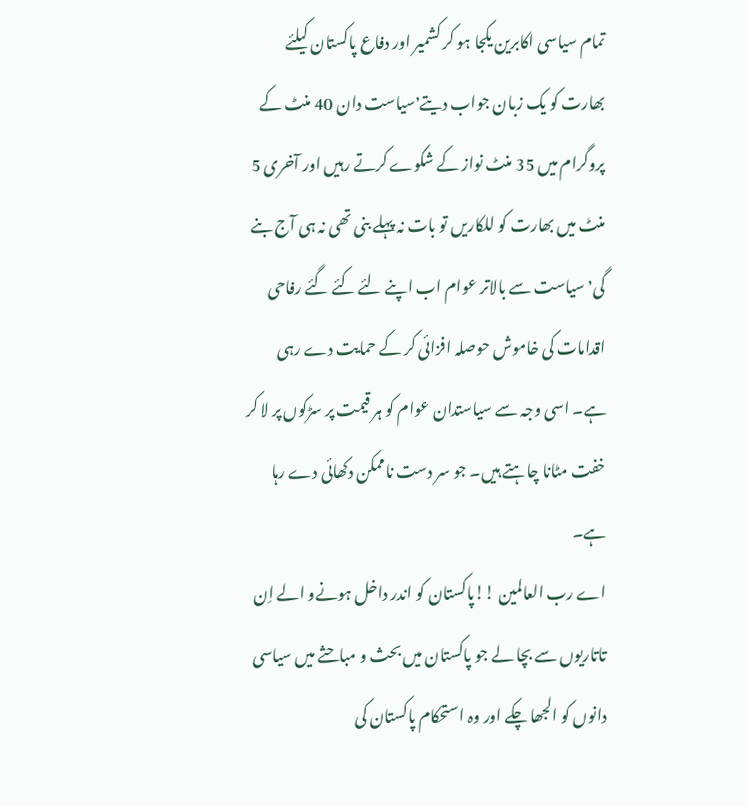تمام سیاسی اکابرین یکجا ہو کر کشمیر اور دفاع پاکستان کیلئے بھارت کو یک زبان جواب دیتے٬سیاست دان 40 منٹ کے پروگرام میں 35 منٹ نواز کے شکوے کرتے رہیں اور آخری 5 منٹ میں بھارت کو للکاریں تو بات نہ پہلے بنی تھی نہ ہی آج بنے گی٬ سیاست سے بالاتر عوام اب اپنے لئے کئے گئے رفاحی اقدامات کی خاموش حوصلہ افزائی کر کے حمایت دے رہی ہے۔ اسی وجہ سے سیاستدان عوام کو ہر قیمت پر سڑکوں پر لا کر خفت مٹانا چاہتے ہیں۔ جو سر دست ناممکن دکھائی دے رہا ہے۔
اے رب العالمین !!پاکستان کو اندر داخل ہونےو الے اِن تاتاریوں سے بچا لے جو پاکستان میں بحث و مباحثے میں سیاسی دانوں کو الجھا چکے اور وہ استحکام پاکستان کی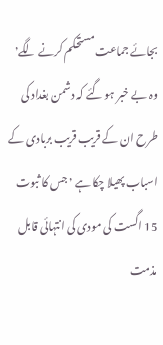بجائے جماعت مستحکم کرنے لگے٬ وہ بے خبر ہو گئے کہ دشمن بغداد کی طرح ان کے قریب قریب بربادی کے اسباب پھیلا چکا ہے ٬ جس کا ثبوت 15 اگست کی مودی کی انتہائی قابل مذمت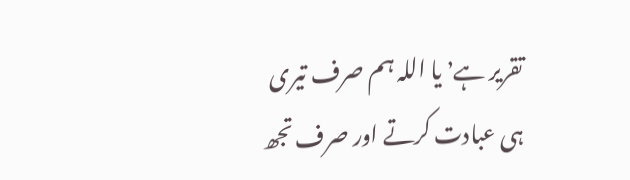تقریر ہے٬ یا اللہ ہم صرف تیری ہی عبادت کرتے اور صرف تجھ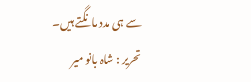سے ہی مدد مانگتے ہیں۔
تحریر : شاہ بانو میر